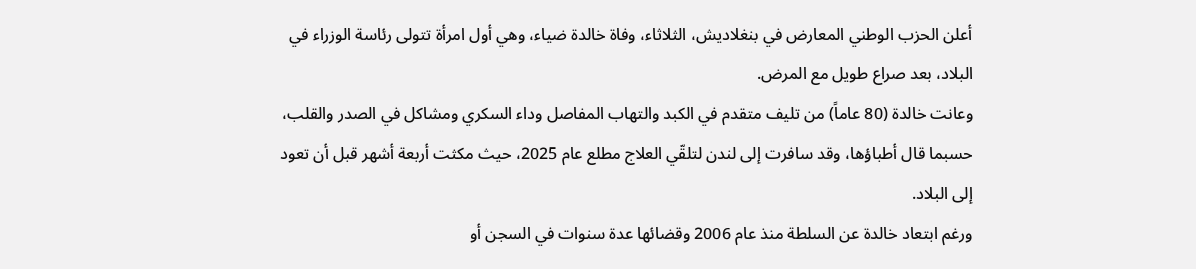أعلن الحزب الوطني المعارض في بنغلاديش، الثلاثاء، وفاة خالدة ضياء، وهي أول امرأة تتولى رئاسة الوزراء في البلاد، بعد صراع طويل مع المرض.
وعانت خالدة (80 عاماً) من تليف متقدم في الكبد والتهاب المفاصل وداء السكري ومشاكل في الصدر والقلب، حسبما قال أطباؤها، وقد سافرت إلى لندن لتلقّي العلاج مطلع عام 2025، حيث مكثت أربعة أشهر قبل أن تعود إلى البلاد.
ورغم ابتعاد خالدة عن السلطة منذ عام 2006 وقضائها عدة سنوات في السجن أو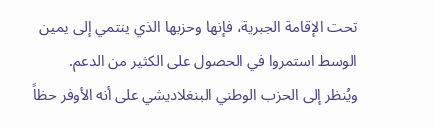تحت الإقامة الجبرية، فإنها وحزبها الذي ينتمي إلى يمين الوسط استمروا في الحصول على الكثير من الدعم.
ويُنظر إلى الحزب الوطني البنغلاديشي على أنه الأوفر حظاً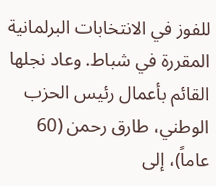للفوز في الانتخابات البرلمانية المقررة في شباط. وعاد نجلها القائم بأعمال رئيس الحزب الوطني، طارق رحمن (60 عاماً)، إلى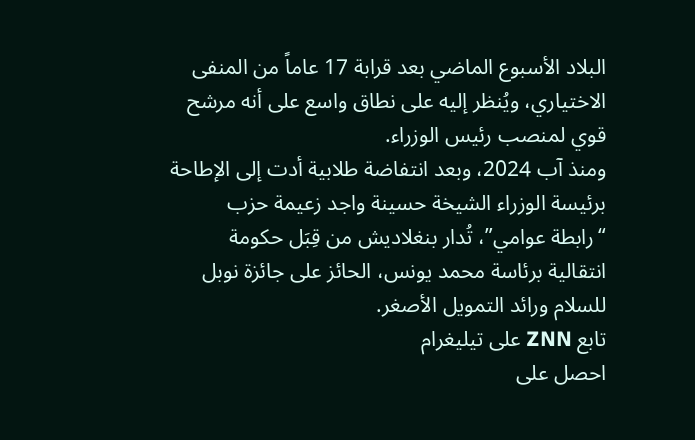البلاد الأسبوع الماضي بعد قرابة 17 عاماً من المنفى الاختياري، ويُنظر إليه على نطاق واسع على أنه مرشح قوي لمنصب رئيس الوزراء.
ومنذ آب 2024، وبعد انتفاضة طلابية أدت إلى الإطاحة برئيسة الوزراء الشيخة حسينة واجد زعيمة حزب “رابطة عوامي”، تُدار بنغلاديش من قِبَل حكومة انتقالية برئاسة محمد يونس، الحائز على جائزة نوبل للسلام ورائد التمويل الأصغر.
تابع ZNN على تيليغرام
احصل على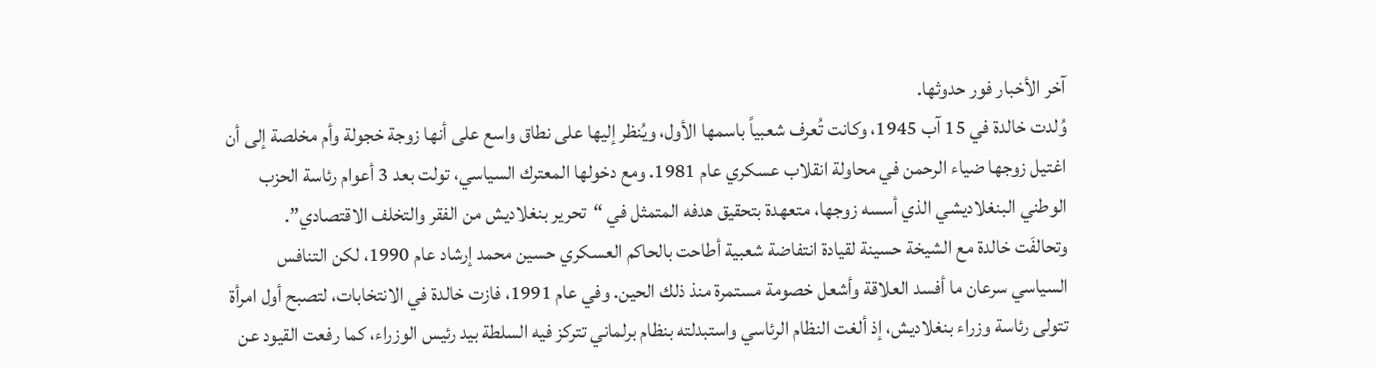آخر الأخبار فور حدوثها.
وُلدت خالدة في 15 آب 1945، وكانت تُعرف شعبياً باسمها الأول، ويُنظر إليها على نطاق واسع على أنها زوجة خجولة وأم مخلصة إلى أن اغتيل زوجها ضياء الرحمن في محاولة انقلاب عسكري عام 1981. ومع دخولها المعترك السياسي، تولت بعد 3 أعوام رئاسة الحزب الوطني البنغلاديشي الذي أسسه زوجها، متعهدة بتحقيق هدفه المتمثل في “تحرير بنغلاديش من الفقر والتخلف الاقتصادي”.
وتحالفَت خالدة مع الشيخة حسينة لقيادة انتفاضة شعبية أطاحت بالحاكم العسكري حسين محمد إرشاد عام 1990، لكن التنافس السياسي سرعان ما أفسد العلاقة وأشعل خصومة مستمرة منذ ذلك الحين. وفي عام 1991، فازت خالدة في الانتخابات، لتصبح أول امرأة تتولى رئاسة وزراء بنغلاديش، إذ ألغت النظام الرئاسي واستبدلته بنظام برلماني تتركز فيه السلطة بيد رئيس الوزراء، كما رفعت القيود عن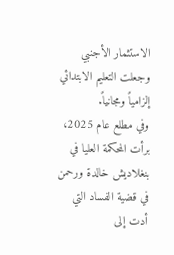الاستثمار الأجنبي وجعلت التعليم الابتدائي إلزامياً ومجانياً.
وفي مطلع عام 2025، برأت المحكمة العليا في بنغلاديش خالدة ورحمن في قضية الفساد التي أدت إلى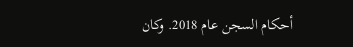أحكام السجن عام 2018. وكان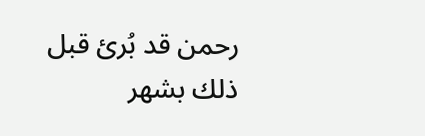رحمن قد بُرئ قبل ذلك بشهر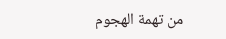من تهمة الهجوم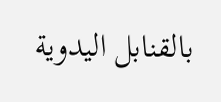بالقنابل اليدوية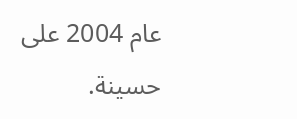عام 2004 على حسينة.